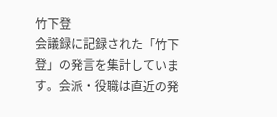竹下登
会議録に記録された「竹下登」の発言を集計しています。会派・役職は直近の発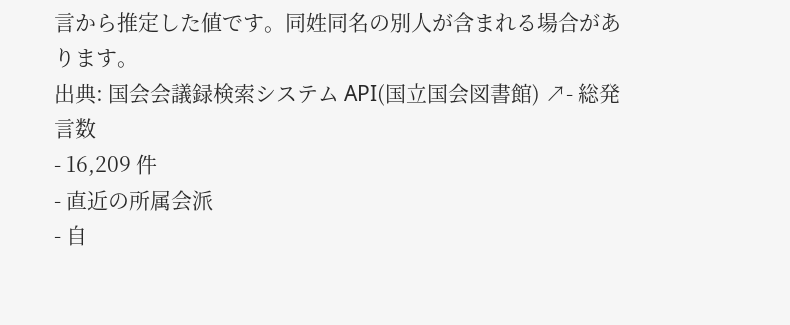言から推定した値です。同姓同名の別人が含まれる場合があります。
出典: 国会会議録検索システム API(国立国会図書館) ↗- 総発言数
- 16,209 件
- 直近の所属会派
- 自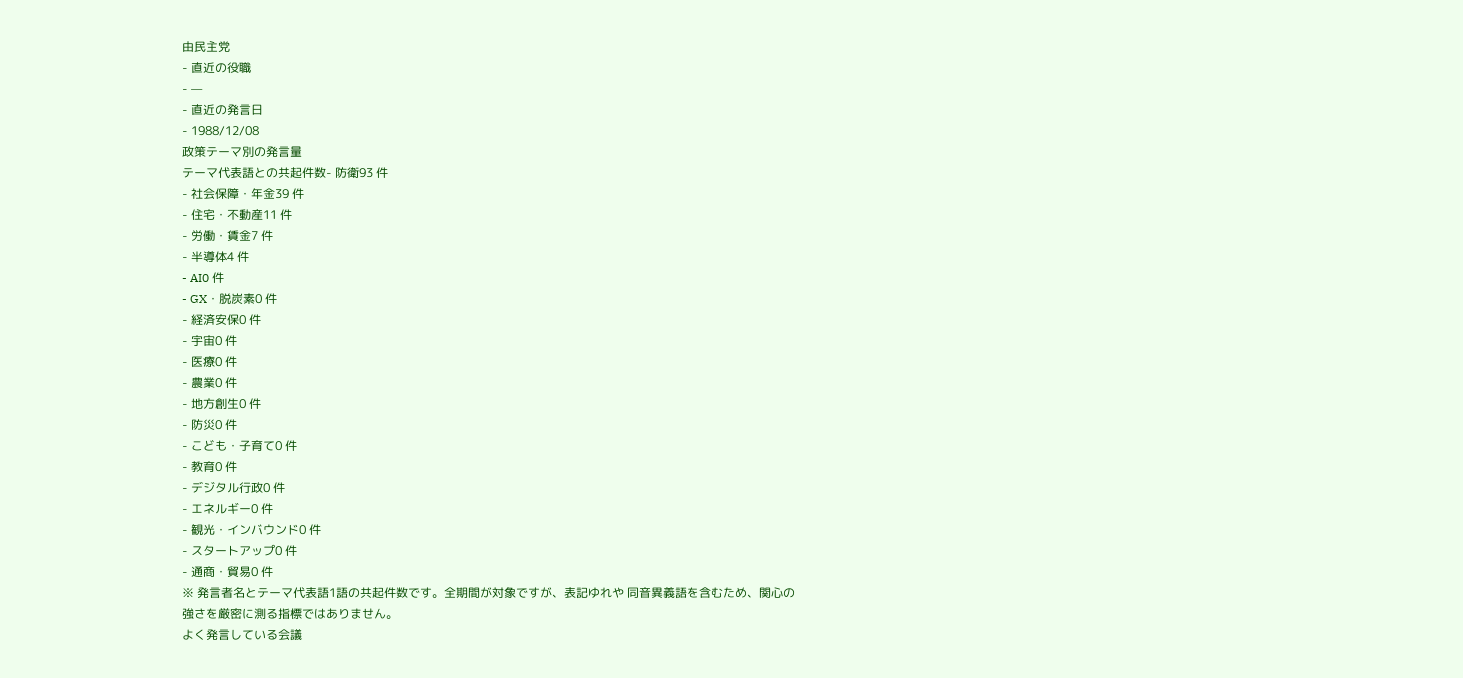由民主党
- 直近の役職
- —
- 直近の発言日
- 1988/12/08
政策テーマ別の発言量
テーマ代表語との共起件数- 防衛93 件
- 社会保障・年金39 件
- 住宅・不動産11 件
- 労働・賃金7 件
- 半導体4 件
- AI0 件
- GX・脱炭素0 件
- 経済安保0 件
- 宇宙0 件
- 医療0 件
- 農業0 件
- 地方創生0 件
- 防災0 件
- こども・子育て0 件
- 教育0 件
- デジタル行政0 件
- エネルギー0 件
- 観光・インバウンド0 件
- スタートアップ0 件
- 通商・貿易0 件
※ 発言者名とテーマ代表語1語の共起件数です。全期間が対象ですが、表記ゆれや 同音異義語を含むため、関心の強さを厳密に測る指標ではありません。
よく発言している会議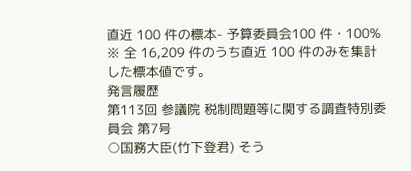直近 100 件の標本- 予算委員会100 件・100%
※ 全 16,209 件のうち直近 100 件のみを集計した標本値です。
発言履歴
第113回 参議院 税制問題等に関する調査特別委員会 第7号
○国務大臣(竹下登君) そう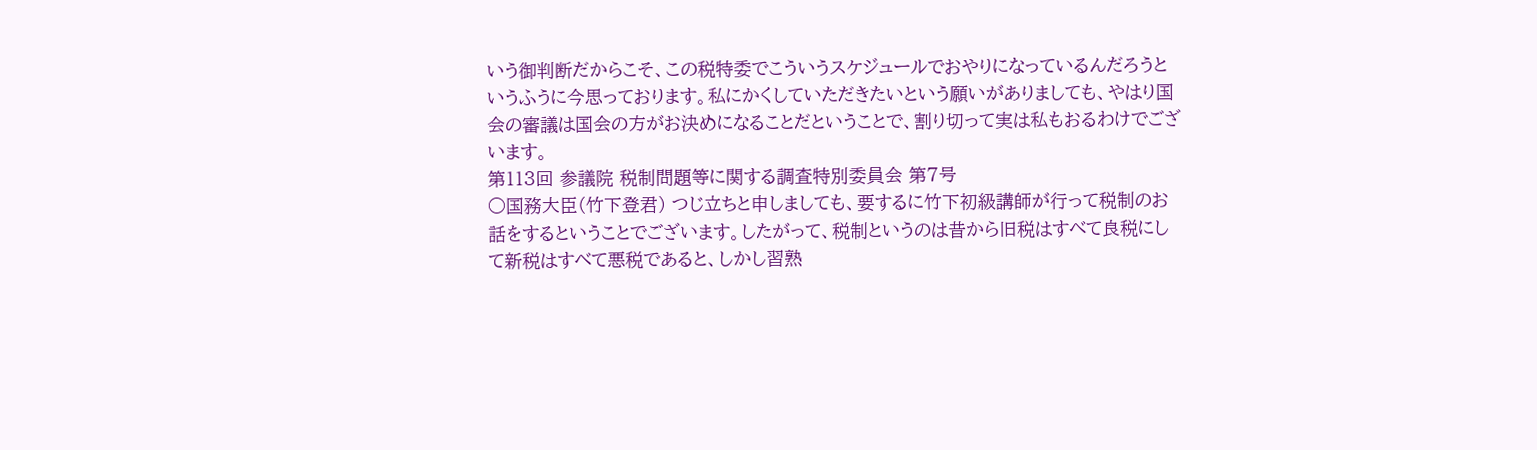いう御判断だからこそ、この税特委でこういうスケジュールでおやりになっているんだろうというふうに今思っております。私にかくしていただきたいという願いがありましても、やはり国会の審議は国会の方がお決めになることだということで、割り切って実は私もおるわけでございます。
第113回 参議院 税制問題等に関する調査特別委員会 第7号
○国務大臣(竹下登君) つじ立ちと申しましても、要するに竹下初級講師が行って税制のお話をするということでございます。したがって、税制というのは昔から旧税はすべて良税にして新税はすべて悪税であると、しかし習熟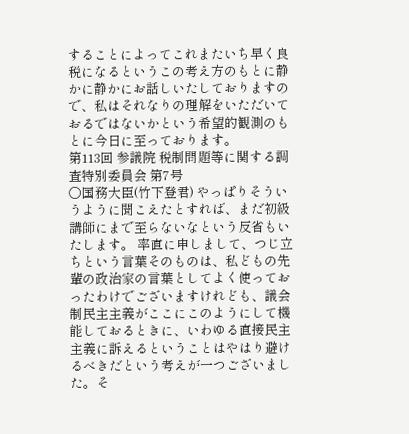することによってこれまたいち早く良税になるというこの考え方のもとに静かに静かにお話しいたしておりますので、私はそれなりの理解をいただいておるではないかという希望的観測のもとに今日に至っております。
第113回 参議院 税制問題等に関する調査特別委員会 第7号
○国務大臣(竹下登君) やっぱりそういうように聞こえたとすれば、まだ初級講師にまで至らないなという反省もいたします。 率直に申しまして、つじ立ちという言葉そのものは、私どもの先輩の政治家の言葉としてよく使っておったわけでございますけれども、議会制民主主義がここにこのようにして機能しておるときに、いわゆる直接民主主義に訴えるということはやはり避けるべきだという考えが一つございました。そ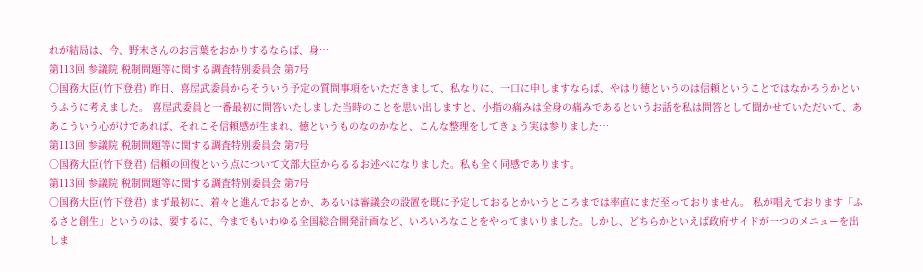れが結局は、今、野末さんのお言葉をおかりするならば、身…
第113回 参議院 税制問題等に関する調査特別委員会 第7号
○国務大臣(竹下登君) 昨日、喜屋武委員からそういう予定の質問事項をいただきまして、私なりに、一口に申しますならば、やはり徳というのは信頼ということではなかろうかというふうに考えました。 喜屋武委員と一番最初に問答いたしました当時のことを思い出しますと、小指の痛みは全身の痛みであるというお話を私は問答として聞かせていただいて、ああこういう心がけであれば、それこそ信頼感が生まれ、徳というものなのかなと、こんな整理をしてきょう実は参りました…
第113回 参議院 税制問題等に関する調査特別委員会 第7号
○国務大臣(竹下登君) 信頼の回復という点について文部大臣からるるお述べになりました。私も全く同感であります。
第113回 参議院 税制問題等に関する調査特別委員会 第7号
○国務大臣(竹下登君) まず最初に、着々と進んでおるとか、あるいは審議会の設置を既に予定しておるとかいうところまでは率直にまだ至っておりません。 私が唱えております「ふるさと創生」というのは、要するに、今までもいわゆる全国総合開発計画など、いろいろなことをやってまいりました。しかし、どちらかといえば政府サイドが一つのメニューを出しま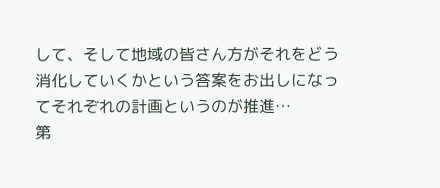して、そして地域の皆さん方がそれをどう消化していくかという答案をお出しになってそれぞれの計画というのが推進…
第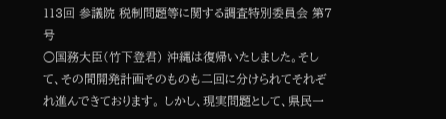113回 参議院 税制問題等に関する調査特別委員会 第7号
○国務大臣(竹下登君) 沖縄は復帰いたしました。そして、その間開発計画そのものも二回に分けられてそれぞれ進んできております。 しかし、現実問題として、県民一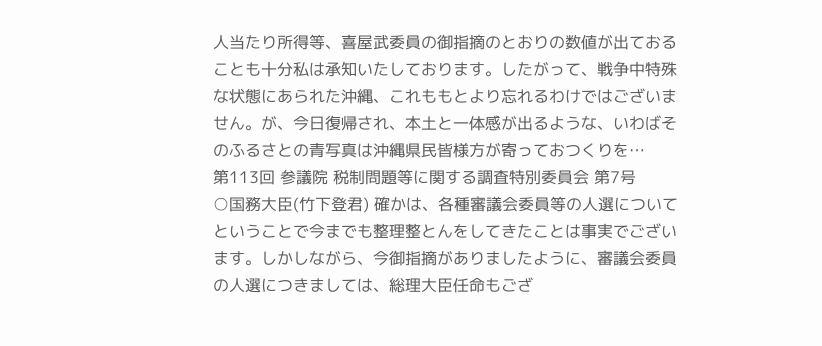人当たり所得等、喜屋武委員の御指摘のとおりの数値が出ておることも十分私は承知いたしております。したがって、戦争中特殊な状態にあられた沖縄、これももとより忘れるわけではございません。が、今日復帰され、本土と一体感が出るような、いわばそのふるさとの青写真は沖縄県民皆様方が寄っておつくりを…
第113回 参議院 税制問題等に関する調査特別委員会 第7号
○国務大臣(竹下登君) 確かは、各種審議会委員等の人選についてということで今までも整理整とんをしてきたことは事実でございます。しかしながら、今御指摘がありましたように、審議会委員の人選につきましては、総理大臣任命もござ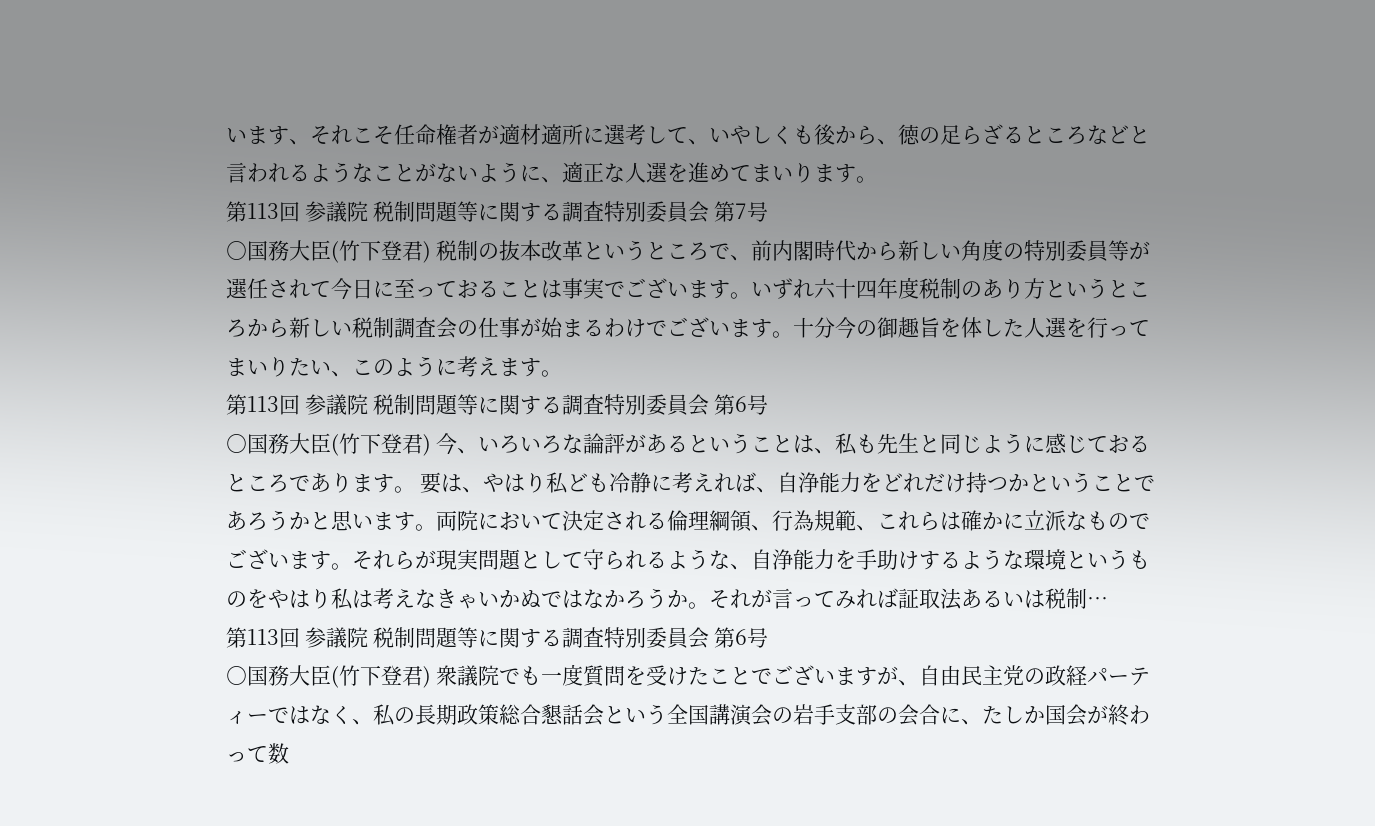います、それこそ任命権者が適材適所に選考して、いやしくも後から、徳の足らざるところなどと言われるようなことがないように、適正な人選を進めてまいります。
第113回 参議院 税制問題等に関する調査特別委員会 第7号
○国務大臣(竹下登君) 税制の抜本改革というところで、前内閣時代から新しい角度の特別委員等が選任されて今日に至っておることは事実でございます。いずれ六十四年度税制のあり方というところから新しい税制調査会の仕事が始まるわけでございます。十分今の御趣旨を体した人選を行ってまいりたい、このように考えます。
第113回 参議院 税制問題等に関する調査特別委員会 第6号
○国務大臣(竹下登君) 今、いろいろな論評があるということは、私も先生と同じように感じておるところであります。 要は、やはり私ども冷静に考えれば、自浄能力をどれだけ持つかということであろうかと思います。両院において決定される倫理綱領、行為規範、これらは確かに立派なものでございます。それらが現実問題として守られるような、自浄能力を手助けするような環境というものをやはり私は考えなきゃいかぬではなかろうか。それが言ってみれば証取法あるいは税制…
第113回 参議院 税制問題等に関する調査特別委員会 第6号
○国務大臣(竹下登君) 衆議院でも一度質問を受けたことでございますが、自由民主党の政経パーティーではなく、私の長期政策総合懇話会という全国講演会の岩手支部の会合に、たしか国会が終わって数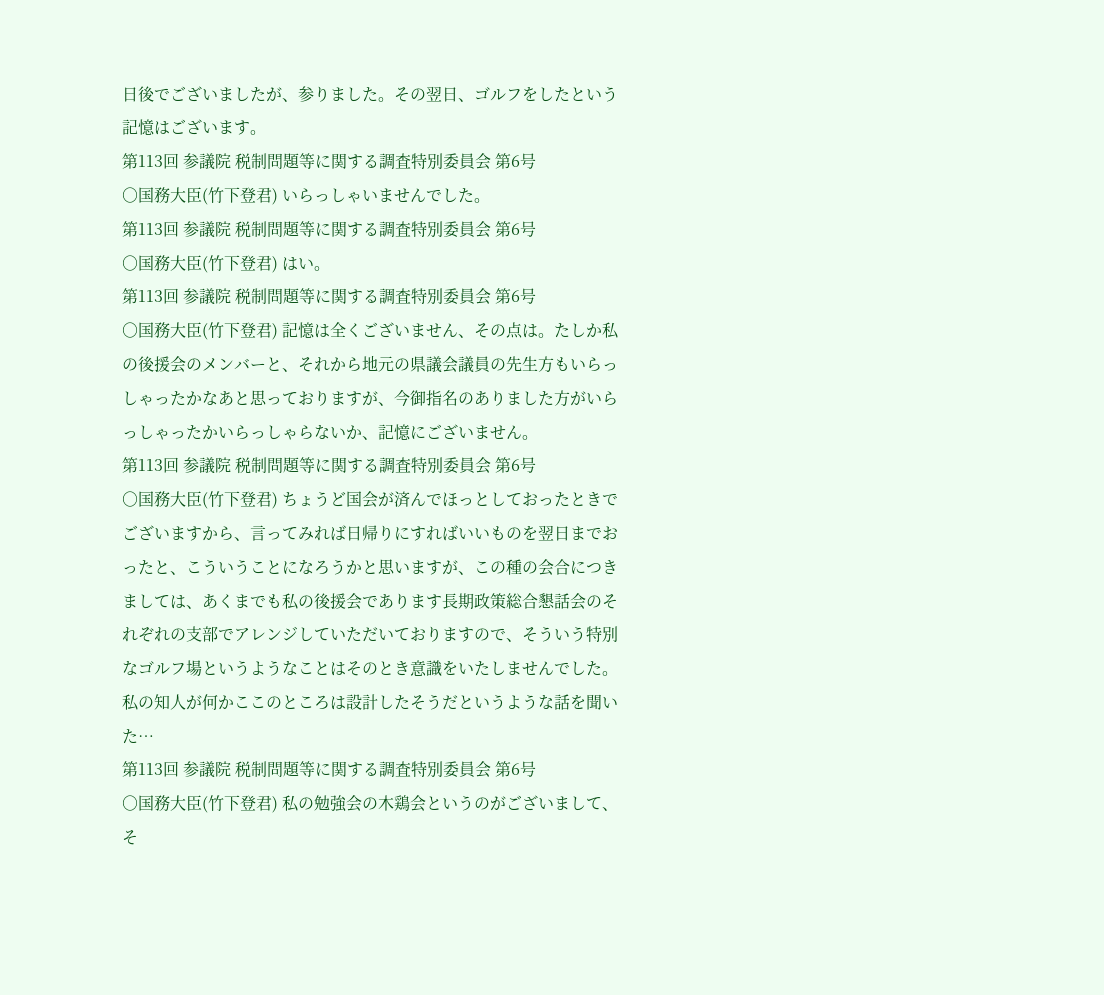日後でございましたが、参りました。その翌日、ゴルフをしたという記憶はございます。
第113回 参議院 税制問題等に関する調査特別委員会 第6号
○国務大臣(竹下登君) いらっしゃいませんでした。
第113回 参議院 税制問題等に関する調査特別委員会 第6号
○国務大臣(竹下登君) はい。
第113回 参議院 税制問題等に関する調査特別委員会 第6号
○国務大臣(竹下登君) 記憶は全くございません、その点は。たしか私の後援会のメンバーと、それから地元の県議会議員の先生方もいらっしゃったかなあと思っておりますが、今御指名のありました方がいらっしゃったかいらっしゃらないか、記憶にございません。
第113回 参議院 税制問題等に関する調査特別委員会 第6号
○国務大臣(竹下登君) ちょうど国会が済んでほっとしておったときでございますから、言ってみれば日帰りにすればいいものを翌日までおったと、こういうことになろうかと思いますが、この種の会合につきましては、あくまでも私の後援会であります長期政策総合懇話会のそれぞれの支部でアレンジしていただいておりますので、そういう特別なゴルフ場というようなことはそのとき意識をいたしませんでした。私の知人が何かここのところは設計したそうだというような話を聞いた…
第113回 参議院 税制問題等に関する調査特別委員会 第6号
○国務大臣(竹下登君) 私の勉強会の木鶏会というのがございまして、そ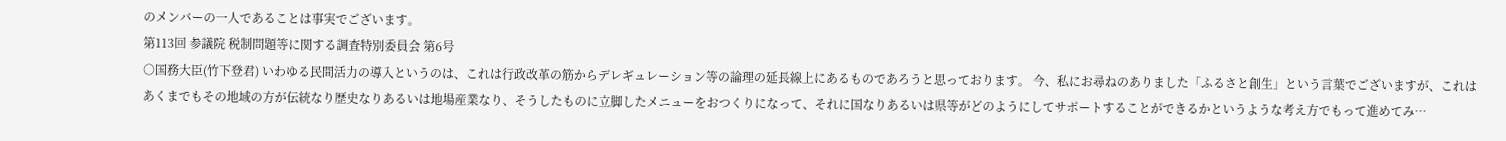のメンバーの一人であることは事実でございます。
第113回 参議院 税制問題等に関する調査特別委員会 第6号
○国務大臣(竹下登君) いわゆる民間活力の導入というのは、これは行政改革の筋からデレギュレーション等の論理の延長線上にあるものであろうと思っております。 今、私にお尋ねのありました「ふるさと創生」という言葉でございますが、これはあくまでもその地域の方が伝統なり歴史なりあるいは地場産業なり、そうしたものに立脚したメニューをおつくりになって、それに国なりあるいは県等がどのようにしてサポートすることができるかというような考え方でもって進めてみ…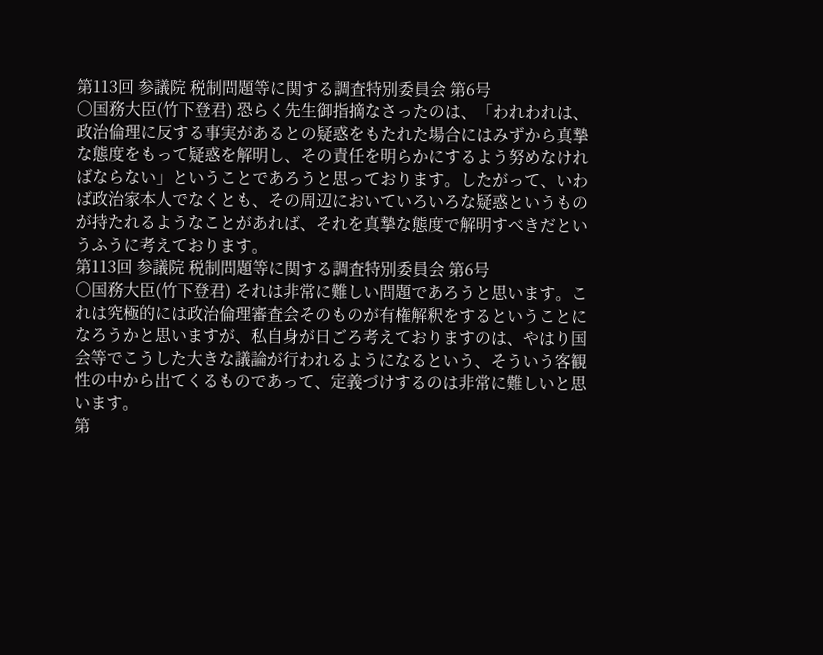第113回 参議院 税制問題等に関する調査特別委員会 第6号
○国務大臣(竹下登君) 恐らく先生御指摘なさったのは、「われわれは、政治倫理に反する事実があるとの疑惑をもたれた場合にはみずから真摯な態度をもって疑惑を解明し、その責任を明らかにするよう努めなければならない」ということであろうと思っております。したがって、いわば政治家本人でなくとも、その周辺においていろいろな疑惑というものが持たれるようなことがあれば、それを真摯な態度で解明すべきだというふうに考えております。
第113回 参議院 税制問題等に関する調査特別委員会 第6号
○国務大臣(竹下登君) それは非常に難しい問題であろうと思います。これは究極的には政治倫理審査会そのものが有権解釈をするということになろうかと思いますが、私自身が日ごろ考えておりますのは、やはり国会等でこうした大きな議論が行われるようになるという、そういう客観性の中から出てくるものであって、定義づけするのは非常に難しいと思います。
第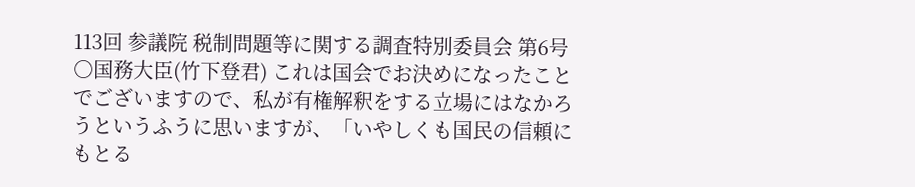113回 参議院 税制問題等に関する調査特別委員会 第6号
○国務大臣(竹下登君) これは国会でお決めになったことでございますので、私が有権解釈をする立場にはなかろうというふうに思いますが、「いやしくも国民の信頼にもとる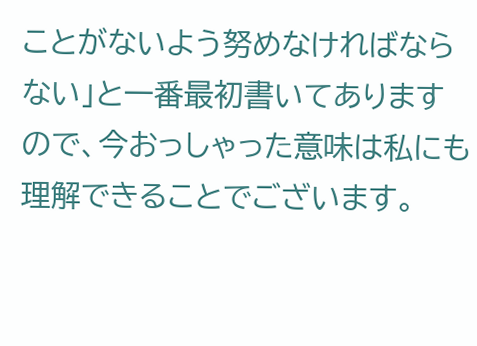ことがないよう努めなければならない」と一番最初書いてありますので、今おっしゃった意味は私にも理解できることでございます。